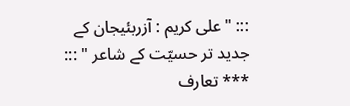::: "علی کریم : آزربئیجان کے جدید تر حسیّت کے شاعر " :::
*** تعارف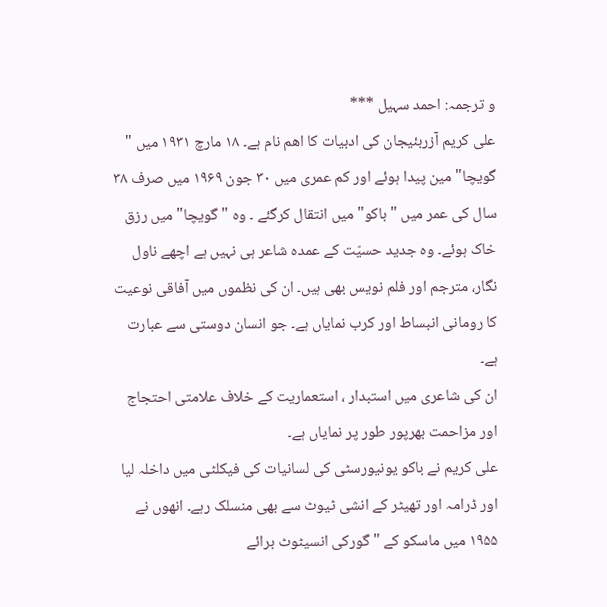و ترجمہ: احمد سہیل ***
علی کریم آزربئیجان کی ادبیات کا اھم نام ہے۔ ۱۸ مارچ ۱۹۳۱ میں " گویچا" مین پیدا ہوئے اور کم عمری میں ۳۰ جون ۱۹۶۹ میں صرف ۳۸ سال کی عمر میں " باکو" میں انتقال کرگئے ۔ وہ " گویچا" میں رزق خاک ہوئے۔ وہ جدید حسیّت کے عمدہ شاعر ہی نہیں ہے اچھے ناول نگار، مترجم اور فلم نویس بھی ہیں۔ ان کی نظموں میں آفاقی نوعیت کا رومانی انبساط اور کرب نمایاں ہے۔ جو انسان دوستی سے عبارت ہے۔
ان کی شاعری میں استبدار ، استعماریت کے خلاف علامتی احتجاج اور مزاحمت بھرپور طور پر نمایاں ہے۔
علی کریم نے باکو یونیورسٹی کی لسانیات کی فیکلٹی میں داخلہ لیا اور ڈرامہ اور تھیٹر کے انشی ٹیوٹ سے بھی منسلک رہے۔ انھوں نے ۱۹۵۵ میں ماسکو کے " گورکی انسیٹوٹ برائے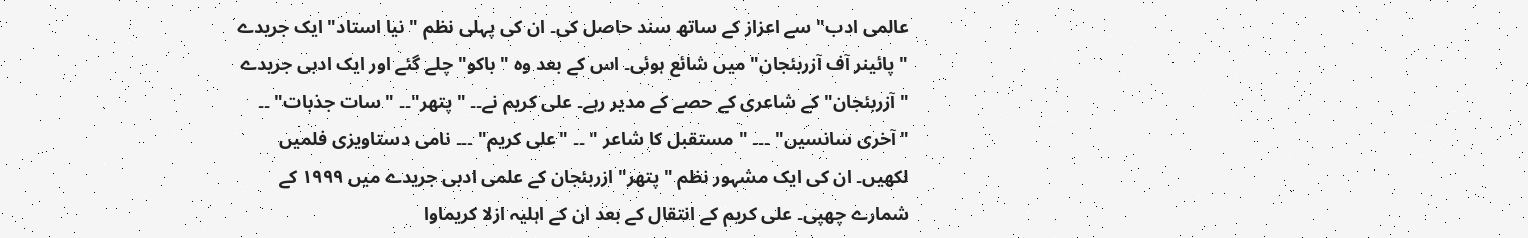عالمی ادب" سے اعزاز کے ساتھ سند حاصل کی۔ ان کی پہلی نظم " نیا استاد" ایک جریدے " پائینر آف آزربئجان" میں شائع ہوئی۔ اس کے بعد وہ " باکو" چلے گئے اور ایک ادبی جریدے " آزربئجان" کے شاعری کے حصے کے مدیر رہے۔ علی کریم نے۔۔ " پتھر"۔۔ " سات جذبات" ۔۔ "آخری سانسیں" ۔۔۔ " مستقبل کا شاعر " ۔۔ "علی کریم" ۔۔۔ نامی دستاویزی فلمیں لکھیں۔ ان کی ایک مشہور نظم " پتھر" ازربئجان کے علمی ادبی جریدے میں ۱۹۹۹ کے شمارے چھپی۔ علی کریم کے انتقال کے بعد ان کے اہلیہ ازلا کریماوا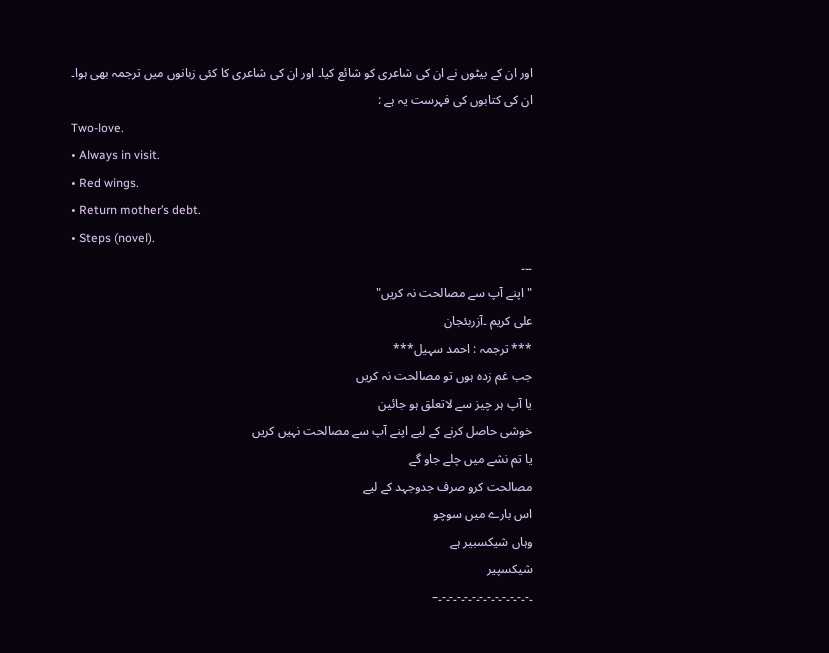اور ان کے بیٹوں نے ان کی شاعری کو شائع کیا۔ اور ان کی شاعری کا کئی زبانوں میں ترجمہ بھی ہوا۔
ان کی کتابوں کی فہرست یہ ہے :
Two-love.
• Always in visit.
• Red wings.
• Return mother’s debt.
• Steps (novel).
۔۔۔
" اپنے آپ سے مصالحت نہ کریں"
علی کریم ۔آزربئجان
*** ترجمہ : احمد سہیل***
جب غم زدہ ہوں تو مصالحت نہ کریں
یا آپ ہر چیز سے لاتعلق ہو جائین
خوشی حاصل کرنے کے لیے اپنے آپ سے مصالحت نہیں کریں
یا تم نشے میں چلے جاو گے
مصالحت کرو صرف جدوجہد کے لیے
اس بارے میں سوچو
وہاں شیکسبیر ہے
شیکسپیر
۔-۔-۔-۔-۔-۔-۔-۔-۔-۔-۔-۔-۔–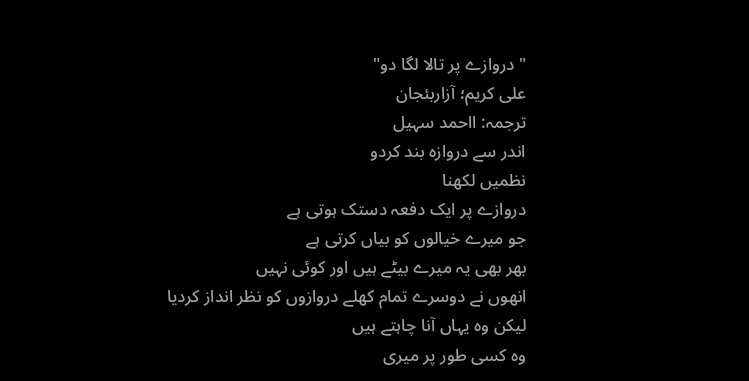" دروازے پر تالا لگا دو"
علی کریم؛ آزاربئجان
ترجمہ: ااحمد سہیل
اندر سے دروازہ بند کردو
نظمیں لکھنا
دروازے پر ایک دفعہ دستک ہوتی ہے
جو میرے خیالوں کو بیاں کرتی ہے
بھر بھی یہ میرے بیٹے ہیں اور کوئی نہیں
انھوں نے دوسرے تمام کھلے دروازوں کو نظر انداز کردیا
لیکن وہ یہاں آنا چاہتے ہیں
وہ کسی طور پر میری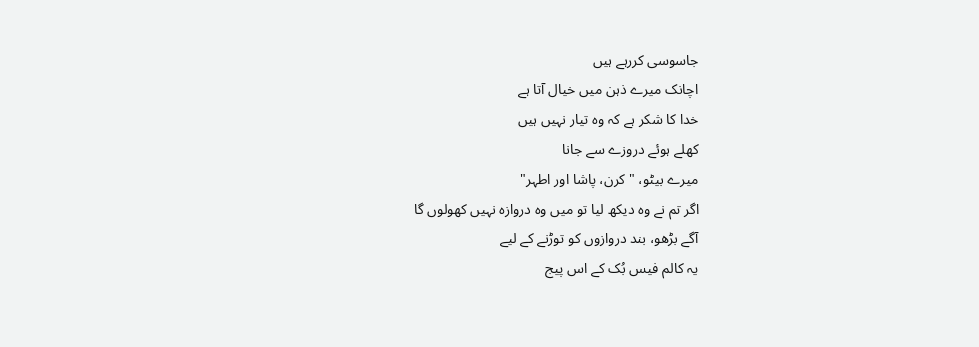جاسوسی کررہے ہیں
اچانک میرے ذہن میں خیال آتا ہے
خدا کا شکر ہے کہ وہ تیار نہیں ہیں
کھلے ہوئے دروزے سے جانا
میرے بیٹو، " کرن، پاشا اور اطہر"
اگر تم نے وہ دیکھ لیا تو میں وہ دروازہ نہیں کھولوں گا
آگے بڑھو، بند دروازوں کو توڑنے کے لیے
یہ کالم فیس بُک کے اس پیج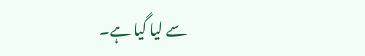سے لیا گیا ہے۔